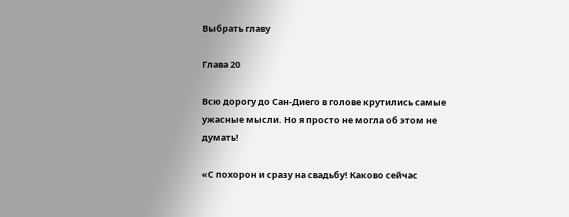Выбрать главу

Глава 20

Всю дорогу до Сан-Диего в голове крутились самые ужасные мысли. Но я просто не могла об этом не думать!

«С похорон и сразу на свадьбу! Каково сейчас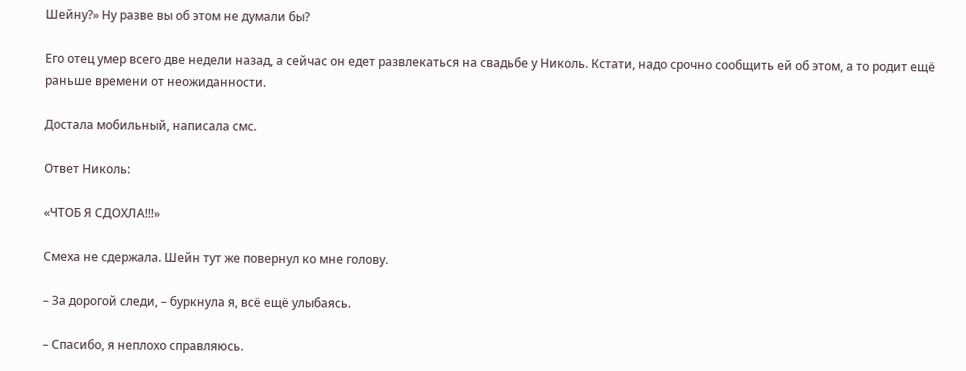Шейну?» Ну разве вы об этом не думали бы?

Его отец умер всего две недели назад, а сейчас он едет развлекаться на свадьбе у Николь. Кстати, надо срочно сообщить ей об этом, а то родит ещё раньше времени от неожиданности.

Достала мобильный, написала смс.

Ответ Николь:

«ЧТОБ Я СДОХЛА!!!»

Смеха не сдержала. Шейн тут же повернул ко мне голову.

– За дорогой следи, – буркнула я, всё ещё улыбаясь.

– Спасибо, я неплохо справляюсь.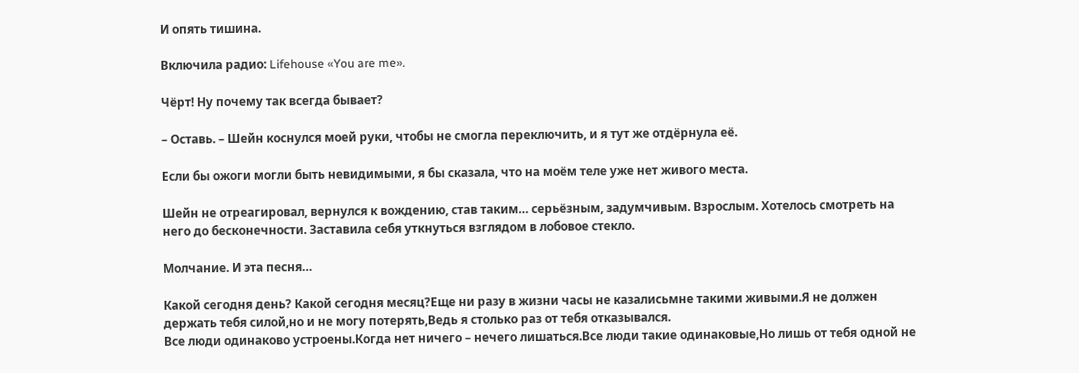И опять тишина.

Включила радио: Lifehouse «You are me».

Чёрт! Ну почему так всегда бывает?

– Оставь. – Шейн коснулся моей руки, чтобы не смогла переключить, и я тут же отдёрнула её.

Если бы ожоги могли быть невидимыми, я бы сказала, что на моём теле уже нет живого места.

Шейн не отреагировал, вернулся к вождению, став таким… серьёзным, задумчивым. Взрослым. Хотелось смотреть на него до бесконечности. Заставила себя уткнуться взглядом в лобовое стекло.

Молчание. И эта песня…

Какой сегодня день? Какой сегодня месяц?Еще ни разу в жизни часы не казалисьмне такими живыми.Я не должен держать тебя силой,но и не могу потерять,Ведь я столько раз от тебя отказывался.
Все люди одинаково устроены.Когда нет ничего – нечего лишаться.Все люди такие одинаковые,Но лишь от тебя одной не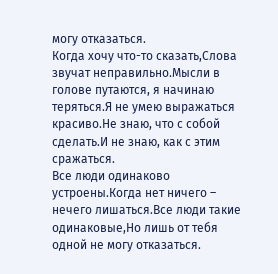могу отказаться.
Когда хочу что-то сказать,Слова звучат неправильно.Мысли в голове путаются, я начинаю теряться.Я не умею выражаться красиво.Не знаю, что с собой сделать.И не знаю, как с этим сражаться.
Все люди одинаково устроены.Когда нет ничего – нечего лишаться.Все люди такие одинаковые,Но лишь от тебя одной не могу отказаться.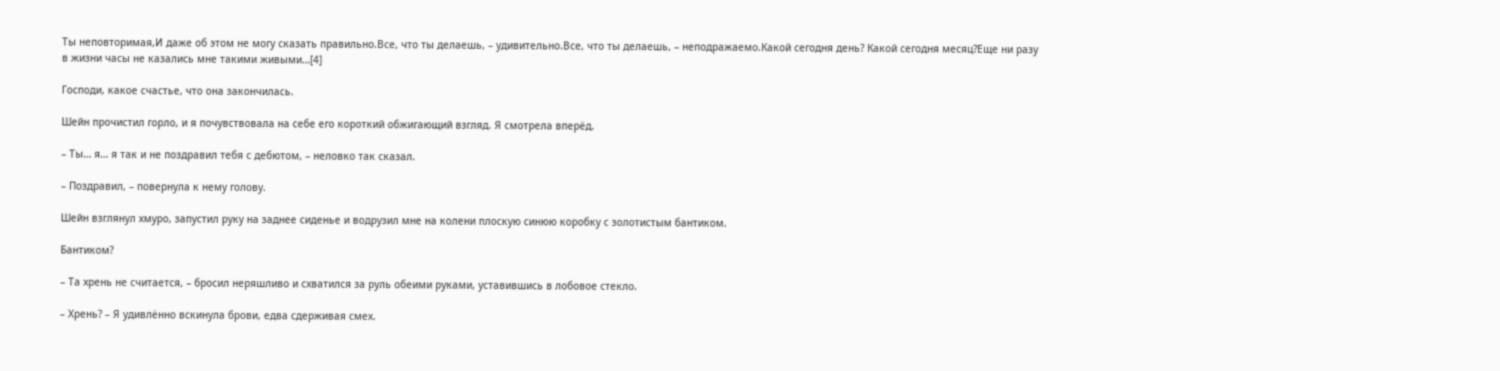Ты неповторимая,И даже об этом не могу сказать правильно.Все, что ты делаешь, – удивительно.Все, что ты делаешь, – неподражаемо.Какой сегодня день? Какой сегодня месяц?Еще ни разу в жизни часы не казались мне такими живыми…[4]

Господи, какое счастье, что она закончилась.

Шейн прочистил горло, и я почувствовала на себе его короткий обжигающий взгляд. Я смотрела вперёд.

– Ты… я… я так и не поздравил тебя с дебютом, – неловко так сказал.

– Поздравил, – повернула к нему голову.

Шейн взглянул хмуро, запустил руку на заднее сиденье и водрузил мне на колени плоскую синюю коробку с золотистым бантиком.

Бантиком?

– Та хрень не считается, – бросил неряшливо и схватился за руль обеими руками, уставившись в лобовое стекло.

– Хрень? – Я удивлённо вскинула брови, едва сдерживая смех.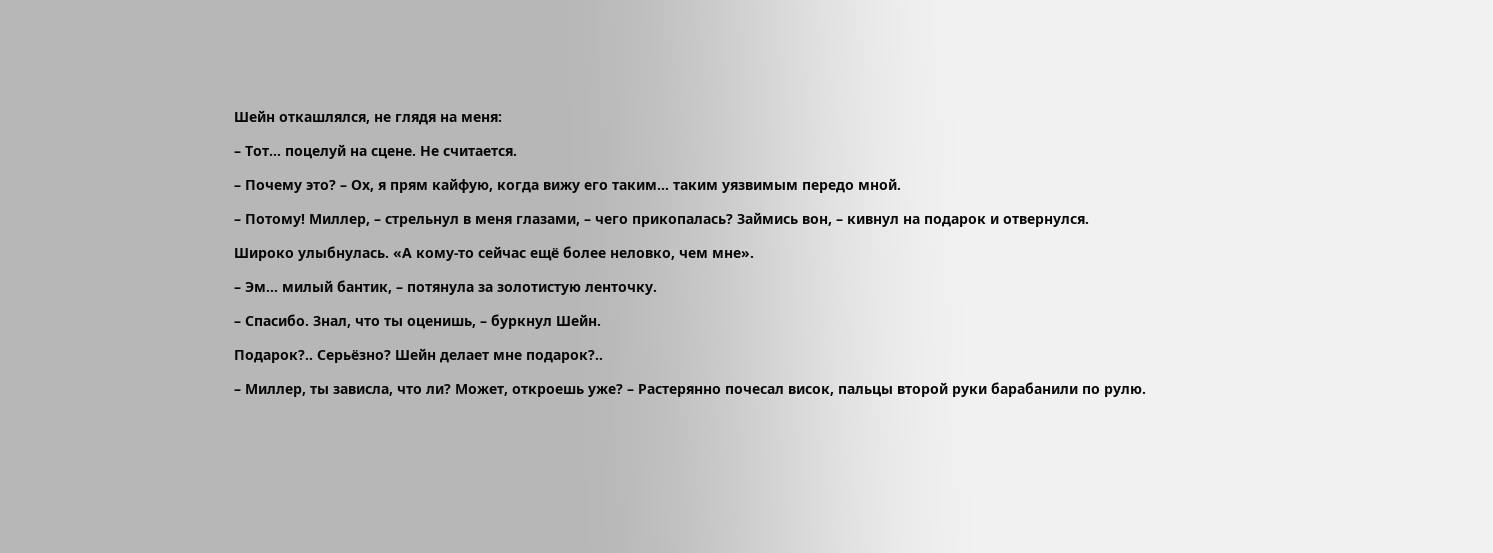Шейн откашлялся, не глядя на меня:

– Тот… поцелуй на сцене. Не считается.

– Почему это? – Ох, я прям кайфую, когда вижу его таким… таким уязвимым передо мной.

– Потому! Миллер, – стрельнул в меня глазами, – чего прикопалась? Займись вон, – кивнул на подарок и отвернулся.

Широко улыбнулась. «А кому-то сейчас ещё более неловко, чем мне».

– Эм… милый бантик, – потянула за золотистую ленточку.

– Спасибо. Знал, что ты оценишь, – буркнул Шейн.

Подарок?.. Серьёзно? Шейн делает мне подарок?..

– Миллер, ты зависла, что ли? Может, откроешь уже? – Растерянно почесал висок, пальцы второй руки барабанили по рулю.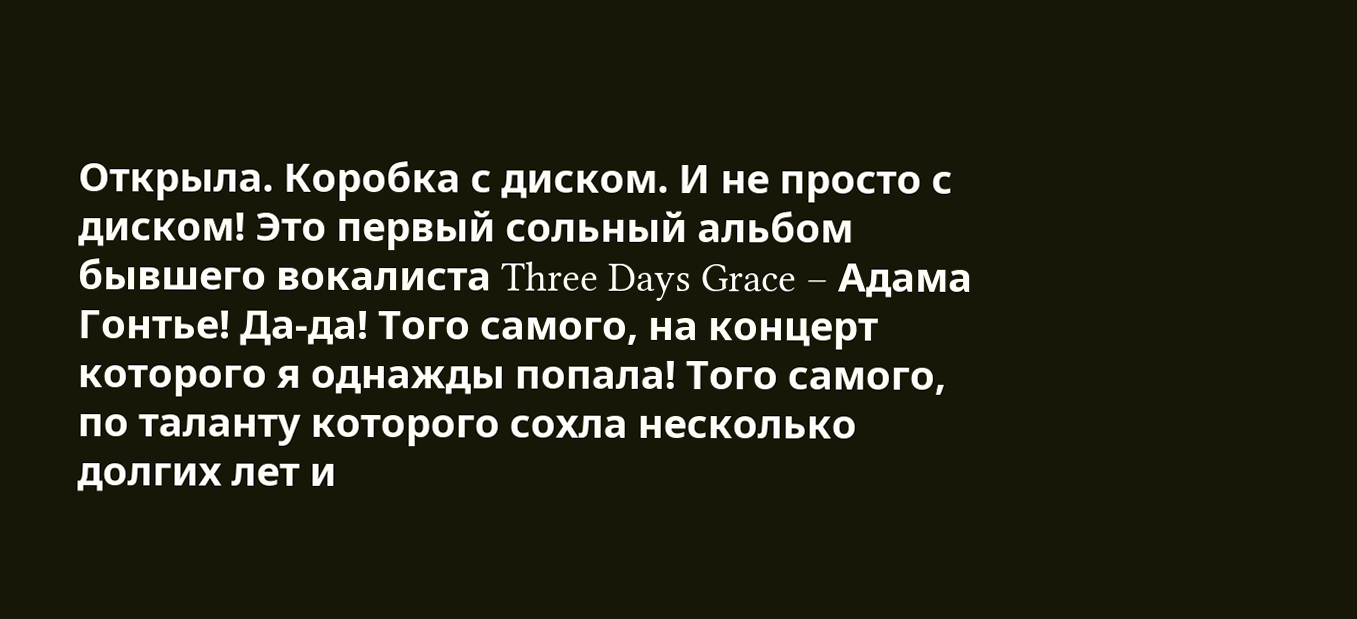Открыла. Коробка с диском. И не просто с диском! Это первый сольный альбом бывшего вокалиста Three Days Grace – Адама Гонтье! Да-да! Того самого, на концерт которого я однажды попала! Того самого, по таланту которого сохла несколько долгих лет и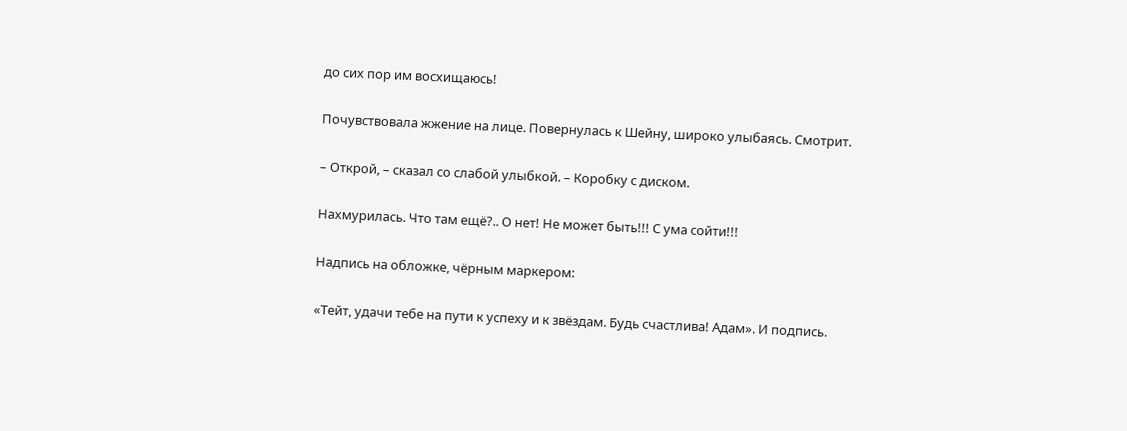до сих пор им восхищаюсь!

Почувствовала жжение на лице. Повернулась к Шейну, широко улыбаясь. Смотрит.

– Открой, – сказал со слабой улыбкой. – Коробку с диском.

Нахмурилась. Что там ещё?.. О нет! Не может быть!!! С ума сойти!!!

Надпись на обложке, чёрным маркером:

«Тейт, удачи тебе на пути к успеху и к звёздам. Будь счастлива! Адам». И подпись.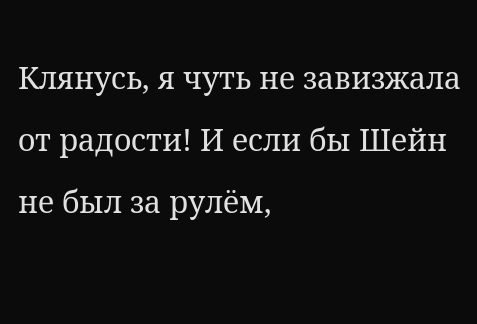Клянусь, я чуть не завизжала от радости! И если бы Шейн не был за рулём,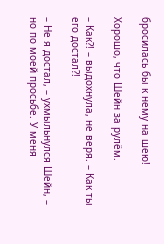бросилась бы к нему на шею!

Хорошо, что Шейн за рулём.

– Как?! – выдохнула, не веря. – Как ты его достал?!

– Не я достал, – ухмыльнулся Шейн, – но по моей просьбе. У меня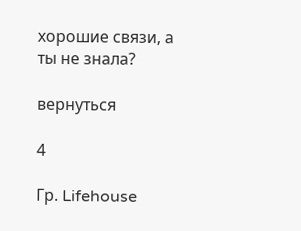хорошие связи, а ты не знала?

вернуться

4

Гр. Lifehouse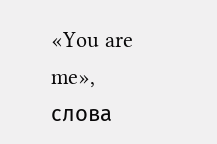«You are me», слова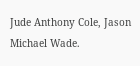Jude Anthony Cole, Jason Michael Wade.